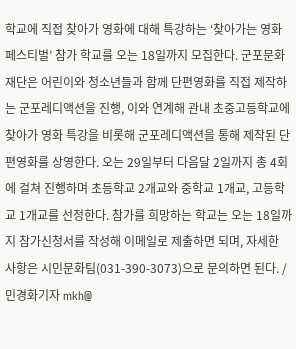학교에 직접 찾아가 영화에 대해 특강하는 ‘찾아가는 영화페스티벌’ 참가 학교를 오는 18일까지 모집한다. 군포문화재단은 어린이와 청소년들과 함께 단편영화를 직접 제작하는 군포레디액션을 진행, 이와 연계해 관내 초중고등학교에 찾아가 영화 특강을 비롯해 군포레디액션을 통해 제작된 단편영화를 상영한다. 오는 29일부터 다음달 2일까지 총 4회에 걸쳐 진행하며 초등학교 2개교와 중학교 1개교, 고등학교 1개교를 선정한다. 참가를 희망하는 학교는 오는 18일까지 참가신청서를 작성해 이메일로 제출하면 되며, 자세한 사항은 시민문화팀(031-390-3073)으로 문의하면 된다. /민경화기자 mkh@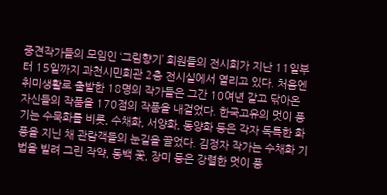중견작가들의 모임인 ‘그림향기’ 회원들의 전시회가 지난 11일부터 15일까지 과천시민회관 2층 전시실에서 열리고 있다. 처음엔 취미생활로 출발한 18명의 작가들은 그간 10여년 갈고 닦아온 자신들의 작품을 170점의 작품을 내걸었다. 한국고유의 멋이 풍기는 수묵화를 비롯, 수채화, 서양화, 동양화 등은 각자 독특한 화풍을 지닌 채 관람객들의 눈길을 끌었다. 김정자 작가는 수채화 기법을 빌려 그린 작약, 동백 꽃, 장미 등은 강렬한 멋이 풍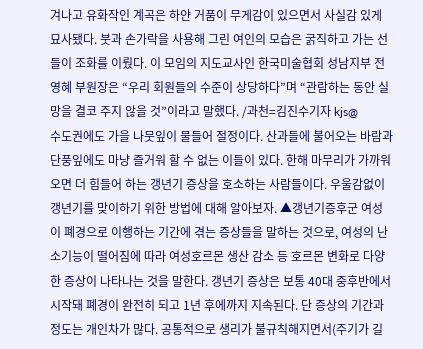겨나고 유화작인 계곡은 하얀 거품이 무게감이 있으면서 사실감 있게 묘사됐다. 붓과 손가락을 사용해 그린 여인의 모습은 굵직하고 가는 선들이 조화를 이뤘다. 이 모임의 지도교사인 한국미술협회 성남지부 전영혜 부원장은 “우리 회원들의 수준이 상당하다”며 “관람하는 동안 실망을 결코 주지 않을 것”이라고 말했다. /과천=김진수기자 kjs@
수도권에도 가을 나뭇잎이 물들어 절정이다. 산과들에 불어오는 바람과 단풍잎에도 마냥 즐거워 할 수 없는 이들이 있다. 한해 마무리가 가까워 오면 더 힘들어 하는 갱년기 증상을 호소하는 사람들이다. 우울감없이 갱년기를 맞이하기 위한 방법에 대해 알아보자. ▲갱년기증후군 여성이 폐경으로 이행하는 기간에 겪는 증상들을 말하는 것으로, 여성의 난소기능이 떨어짐에 따라 여성호르몬 생산 감소 등 호르몬 변화로 다양한 증상이 나타나는 것을 말한다. 갱년기 증상은 보통 40대 중후반에서 시작돼 폐경이 완전히 되고 1년 후에까지 지속된다. 단 증상의 기간과 정도는 개인차가 많다. 공통적으로 생리가 불규칙해지면서(주기가 길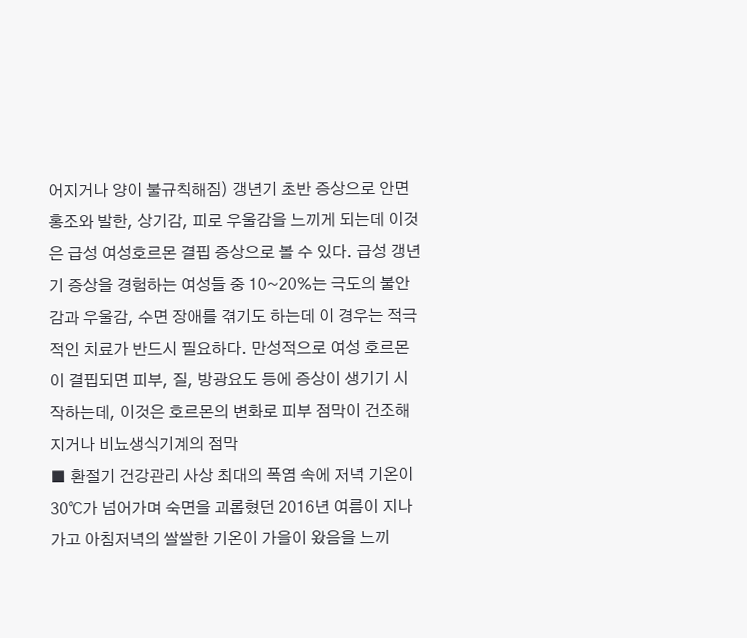어지거나 양이 불규칙해짐) 갱년기 초반 증상으로 안면 홍조와 발한, 상기감, 피로 우울감을 느끼게 되는데 이것은 급성 여성호르몬 결핍 증상으로 볼 수 있다. 급성 갱년기 증상을 경험하는 여성들 중 10~20%는 극도의 불안감과 우울감, 수면 장애를 겪기도 하는데 이 경우는 적극적인 치료가 반드시 필요하다. 만성적으로 여성 호르몬이 결핍되면 피부, 질, 방광요도 등에 증상이 생기기 시작하는데, 이것은 호르몬의 변화로 피부 점막이 건조해지거나 비뇨생식기계의 점막
■ 환절기 건강관리 사상 최대의 폭염 속에 저녁 기온이 30℃가 넘어가며 숙면을 괴롭혔던 2016년 여름이 지나가고 아침저녁의 쌀쌀한 기온이 가을이 왔음을 느끼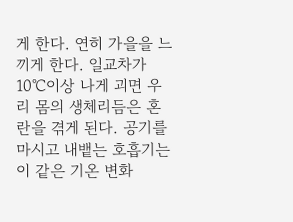게 한다. 연히 가을을 느끼게 한다. 일교차가 10℃이상 나게 괴면 우리 몸의 생체리듬은 혼란을 겪게 된다. 공기를 마시고 내뱉는 호흡기는 이 같은 기온 변화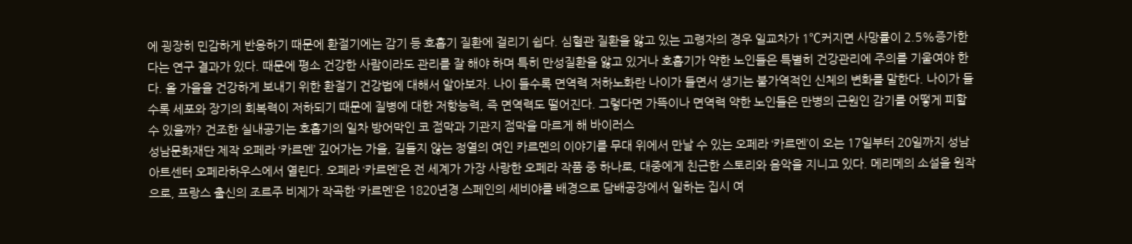에 굉장히 민감하게 반응하기 때문에 환절기에는 감기 등 호흡기 질환에 걸리기 쉽다. 심혈관 질환을 앓고 있는 고령자의 경우 일교차가 1℃커지면 사망률이 2.5%증가한다는 연구 결과가 있다. 때문에 평소 건강한 사람이라도 관리를 잘 해야 하며 특히 만성질환을 앓고 있거나 호흡기가 약한 노인들은 특별히 건강관리에 주의를 기울여야 한다. 올 가을을 건강하게 보내기 위한 환절기 건강법에 대해서 알아보자. 나이 들수록 면역력 저하노화란 나이가 들면서 생기는 불가역적인 신체의 변화를 말한다. 나이가 들수록 세포와 장기의 회복력이 저하되기 때문에 질병에 대한 저항능력, 즉 면역력도 떨어진다. 그렇다면 가뜩이나 면역력 약한 노인들은 만병의 근원인 감기를 어떻게 피할 수 있을까? 건조한 실내공기는 호흡기의 일차 방어막인 코 점막과 기관지 점막을 마르게 해 바이러스
성남문화재단 제작 오페라 ‘카르멘’ 깊어가는 가을, 길들지 않는 정열의 여인 카르멘의 이야기를 무대 위에서 만날 수 있는 오페라 ‘카르멘’이 오는 17일부터 20일까지 성남아트센터 오페라하우스에서 열린다. 오페라 ‘카르멘’은 전 세계가 가장 사랑한 오페라 작품 중 하나로, 대중에게 친근한 스토리와 음악을 지니고 있다. 메리메의 소설을 원작으로, 프랑스 출신의 조르주 비제가 작곡한 ‘카르멘’은 1820년경 스페인의 세비야를 배경으로 담배공장에서 일하는 집시 여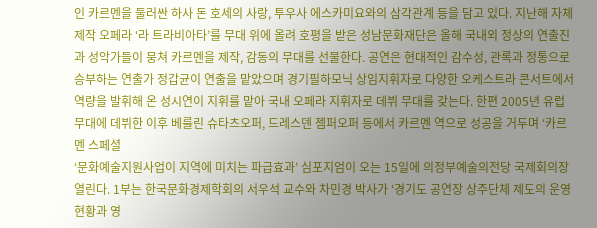인 카르멘을 둘러싼 하사 돈 호세의 사랑, 투우사 에스카미요와의 삼각관계 등을 담고 있다. 지난해 자체 제작 오페라 ‘라 트라비아타’를 무대 위에 올려 호평을 받은 성남문화재단은 올해 국내외 정상의 연출진과 성악가들이 뭉쳐 카르멘을 제작, 감동의 무대를 선물한다. 공연은 현대적인 감수성, 관록과 정통으로 승부하는 연출가 정갑균이 연출을 맡았으며 경기필하모닉 상임지휘자로 다양한 오케스트라 콘서트에서 역량을 발휘해 온 성시연이 지휘를 맡아 국내 오페라 지휘자로 데뷔 무대를 갖는다. 한편 2005년 유럽 무대에 데뷔한 이후 베를린 슈타츠오퍼, 드레스덴 젬퍼오퍼 등에서 카르멘 역으로 성공을 거두며 ‘카르멘 스페셜
‘문화예술지원사업이 지역에 미치는 파급효과’ 심포지엄이 오는 15일에 의정부예술의전당 국제회의장 열린다. 1부는 한국문화경제학회의 서우석 교수와 차민경 박사가 ‘경기도 공연장 상주단체 제도의 운영현황과 영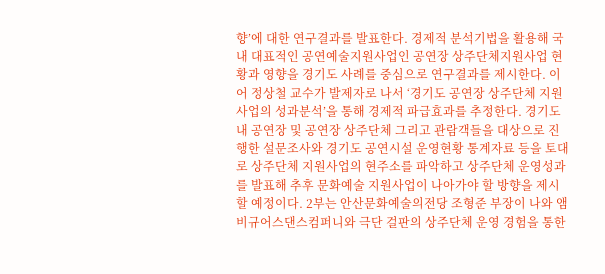향’에 대한 연구결과를 발표한다. 경제적 분석기법을 활용해 국내 대표적인 공연예술지원사업인 공연장 상주단체지원사업 현황과 영향을 경기도 사례를 중심으로 연구결과를 제시한다. 이어 정상철 교수가 발제자로 나서 ‘경기도 공연장 상주단체 지원사업의 성과분석’을 통해 경제적 파급효과를 추정한다. 경기도 내 공연장 및 공연장 상주단체 그리고 관람객들을 대상으로 진행한 설문조사와 경기도 공연시설 운영현황 통계자료 등을 토대로 상주단체 지원사업의 현주소를 파악하고 상주단체 운영성과를 발표해 추후 문화예술 지원사업이 나아가야 할 방향을 제시할 예정이다. 2부는 안산문화예술의전당 조형준 부장이 나와 앰비규어스댄스컴퍼니와 극단 걸판의 상주단체 운영 경험을 통한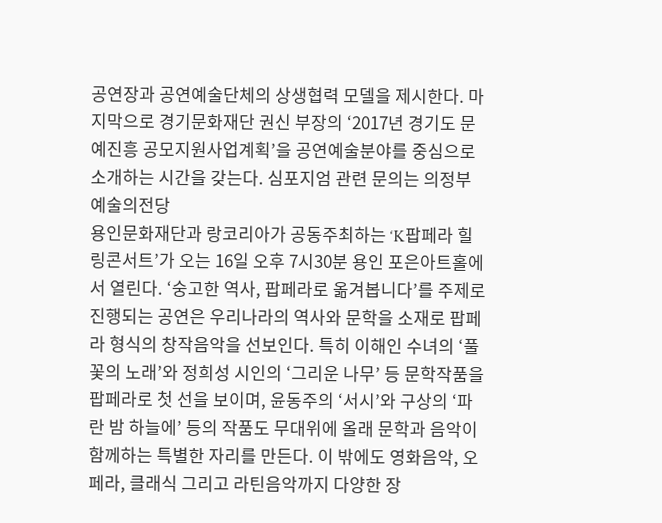공연장과 공연예술단체의 상생협력 모델을 제시한다. 마지막으로 경기문화재단 권신 부장의 ‘2017년 경기도 문예진흥 공모지원사업계획’을 공연예술분야를 중심으로 소개하는 시간을 갖는다. 심포지엄 관련 문의는 의정부예술의전당
용인문화재단과 랑코리아가 공동주최하는 ‘K팝페라 힐링콘서트’가 오는 16일 오후 7시30분 용인 포은아트홀에서 열린다. ‘숭고한 역사, 팝페라로 옮겨봅니다’를 주제로 진행되는 공연은 우리나라의 역사와 문학을 소재로 팝페라 형식의 창작음악을 선보인다. 특히 이해인 수녀의 ‘풀꽃의 노래’와 정희성 시인의 ‘그리운 나무’ 등 문학작품을 팝페라로 첫 선을 보이며, 윤동주의 ‘서시’와 구상의 ‘파란 밤 하늘에’ 등의 작품도 무대위에 올래 문학과 음악이 함께하는 특별한 자리를 만든다. 이 밖에도 영화음악, 오페라, 클래식 그리고 라틴음악까지 다양한 장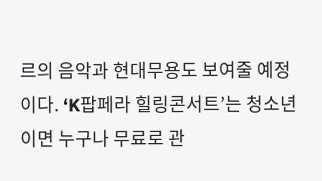르의 음악과 현대무용도 보여줄 예정이다. ‘K팝페라 힐링콘서트’는 청소년이면 누구나 무료로 관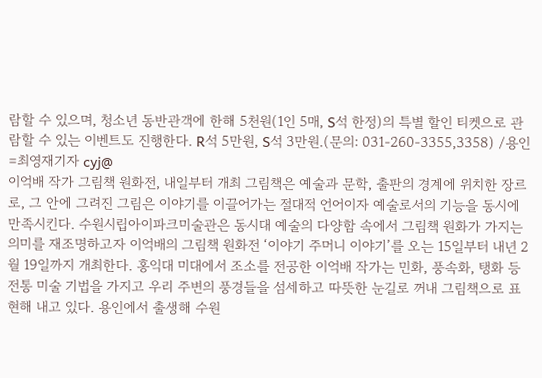람할 수 있으며, 청소년 동반관객에 한해 5천원(1인 5매, S석 한정)의 특별 할인 티켓으로 관람할 수 있는 이벤트도 진행한다. R석 5만원, S석 3만원.(문의: 031-260-3355,3358) /용인=최영재기자 cyj@
이억배 작가 그림책 원화전, 내일부터 개최 그림책은 예술과 문학, 출판의 경계에 위치한 장르로, 그 안에 그려진 그림은 이야기를 이끌어가는 절대적 언어이자 예술로서의 기능을 동시에 만족시킨다. 수원시립아이파크미술관은 동시대 예술의 다양함 속에서 그림책 원화가 가지는 의미를 재조명하고자 이억배의 그림책 원화전 ‘이야기 주머니 이야기’를 오는 15일부터 내년 2월 19일까지 개최한다. 홍익대 미대에서 조소를 전공한 이억배 작가는 민화, 풍속화, 탱화 등 전통 미술 기법을 가지고 우리 주변의 풍경들을 섬세하고 따뜻한 눈길로 꺼내 그림책으로 표현해 내고 있다. 용인에서 출생해 수원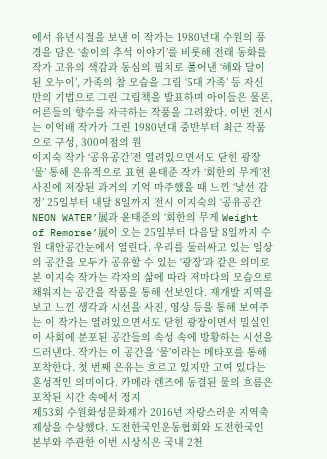에서 유년시절을 보낸 이 작가는 1980년대 수원의 풍경을 담은 ‘솔이의 추석 이야기’를 비롯해 전래 동화를 작가 고유의 색감과 동심의 필치로 풀어낸 ‘해와 달이 된 오누이’, 가족의 참 모습을 그림 ‘5대 가족’ 등 자신만의 기법으로 그린 그림책을 발표하며 아이들은 물론, 어른들의 향수를 자극하는 작품을 그려왔다. 이번 전시는 이억배 작가가 그린 1980년대 중반부터 최근 작품으로 구성, 300여점의 원
이지숙 작가 ‘공유공간’전 열려있으면서도 닫힌 광장 ‘물’ 통해 은유적으로 표현 윤태준 작가 ‘회한의 무게’전 사진에 저장된 과거의 기억 마주했을 때 느낀 ‘낯선 감정’ 25일부터 내달 8일까지 전시 이지숙의 ‘공유공간 NEON WATER’展과 윤태준의 ‘회한의 무게 Weight of Remorse’展이 오는 25일부터 다음달 8일까지 수원 대안공간눈에서 열린다. 우리를 둘러싸고 있는 일상의 공간을 모두가 공유할 수 있는 ‘광장’과 같은 의미로 본 이지숙 작가는 각자의 삶에 따라 저마다의 모습으로 채워지는 공간을 작품을 통해 선보인다. 재개발 지역을 보고 느낀 생각과 시선을 사진, 영상 등을 통해 보여주는 이 작가는 열려있으면서도 닫힌 광장이면서 밀실인 이 사회에 분포된 공간들의 속성 속에 방황하는 시선을 드러낸다. 작가는 이 공간을 ‘물’이라는 메타포를 통해 포착한다. 첫 번째 은유는 흐르고 있지만 고여 있다는 혼성적인 의미이다. 카메라 렌즈에 동결된 물의 흐름은 포착된 시간 속에서 정지
제53회 수원화성문화제가 2016년 자랑스러운 지역축제상을 수상했다. 도전한국인운동협회와 도전한국인본부와 주관한 이번 시상식은 국내 2천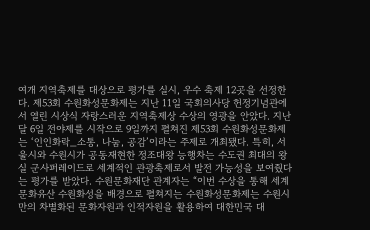여개 지역축제를 대상으로 평가를 실시, 우수 축제 12곳을 선정한다. 제53회 수원화성문화제는 지난 11일 국회의사당 헌정기념관에서 열린 시상식 자랑스러운 지역축제상 수상의 영광을 안았다. 지난달 6일 전야제를 시작으로 9일까지 펼쳐진 제53회 수원화성문화제는 ‘인인화락_소통, 나눔, 공감’이라는 주제로 개최됐다. 특히, 서울시와 수원시가 공동재현한 정조대왕 능행차는 수도권 최대의 왕실 군사퍼레이드로 세계적인 관광축제로서 발전 가능성을 보여줬다는 평가를 받았다. 수원문화재단 관계자는 “이번 수상을 통해 세계문화유산 수원화성을 배경으로 펼쳐지는 수원화성문화제는 수원시만의 차별화된 문화자원과 인적자원을 활용하여 대한민국 대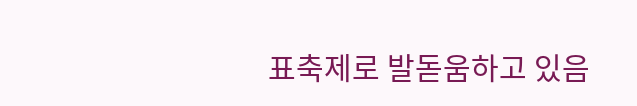표축제로 발돋움하고 있음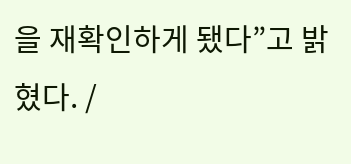을 재확인하게 됐다”고 밝혔다. /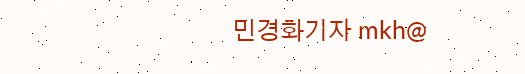민경화기자 mkh@